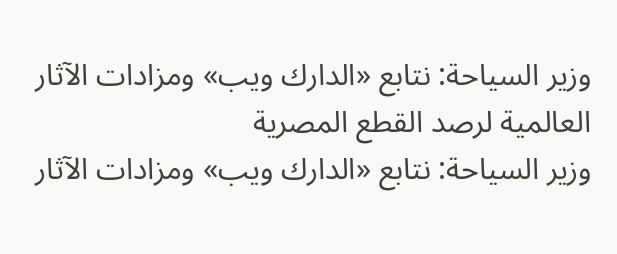وزير السياحة: نتابع «الدارك ويب» ومزادات الآثار العالمية لرصد القطع المصرية
وزير السياحة: نتابع «الدارك ويب» ومزادات الآثار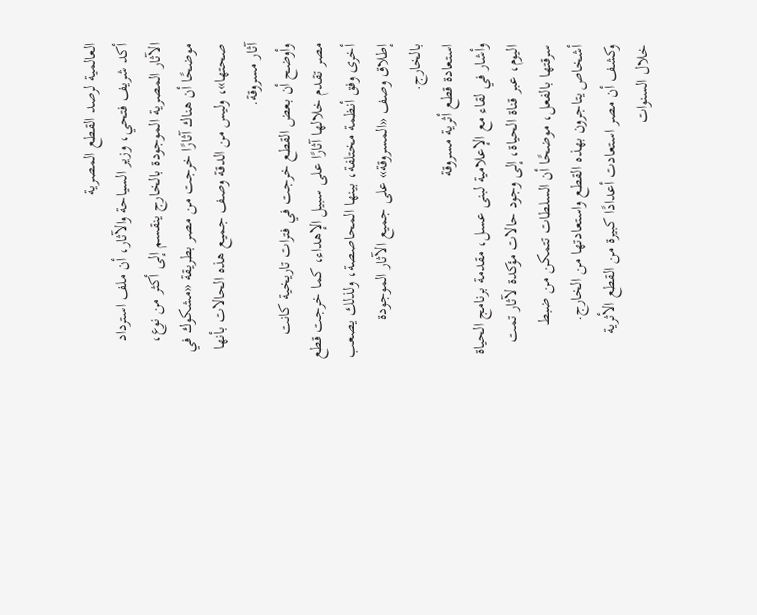العالمية لرصد القطع المصرية
أكد شريف فتحي، وزير السياحة والآثار، أن ملف استرداد الآثار المصرية الموجودة بالخارج ينقسم إلى أكثر من نوع، موضحًا أن هناك آثارًا خرجت من مصر بطريقة «مشكوك في صحتها»، وليس من الدقة وصف جميع هذه الحالات بأنها آثار مسروقة.
وأوضح أن بعض القطع خرجت في فترات تاريخية كانت مصر تقدم خلالها آثارًا على سبيل الإهداء، كما خرجت قطع أخرى وفق أنظمة مختلفة، بينها المحاصصة، ولذلك يصعب إطلاق وصف «المسروقة» على جميع الآثار الموجودة بالخارج.
استعادة قطع أثرية مسروقة
وأشار في لقاء مع الإعلامية لبنى عسل، مقدمة برنامج الحياة اليوم، عبر قناة الحياة، إلى وجود حالات مؤكدة لآثار تمت سرقتها بالفعل، موضحًا أن السلطات تتمكن من ضبط أشخاص يتاجرون بهذه القطع واستعادتها من الخارج.
وكشف أن مصر استعادت أعدادًا كبيرة من القطع الأثرية خلال السنوات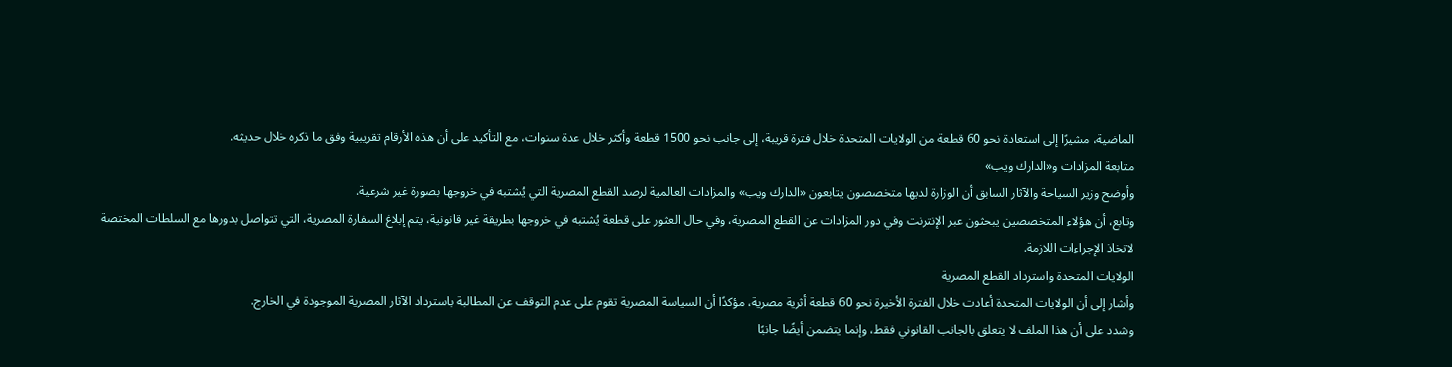الماضية، مشيرًا إلى استعادة نحو 60 قطعة من الولايات المتحدة خلال فترة قريبة، إلى جانب نحو 1500 قطعة وأكثر خلال عدة سنوات، مع التأكيد على أن هذه الأرقام تقريبية وفق ما ذكره خلال حديثه.
متابعة المزادات و«الدارك ويب»
وأوضح وزير السياحة والآثار السابق أن الوزارة لديها متخصصون يتابعون «الدارك ويب» والمزادات العالمية لرصد القطع المصرية التي يُشتبه في خروجها بصورة غير شرعية.
وتابع، أن هؤلاء المتخصصين يبحثون عبر الإنترنت وفي دور المزادات عن القطع المصرية، وفي حال العثور على قطعة يُشتبه في خروجها بطريقة غير قانونية، يتم إبلاغ السفارة المصرية، التي تتواصل بدورها مع السلطات المختصة لاتخاذ الإجراءات اللازمة.
الولايات المتحدة واسترداد القطع المصرية
وأشار إلى أن الولايات المتحدة أعادت خلال الفترة الأخيرة نحو 60 قطعة أثرية مصرية، مؤكدًا أن السياسة المصرية تقوم على عدم التوقف عن المطالبة باسترداد الآثار المصرية الموجودة في الخارج.
وشدد على أن هذا الملف لا يتعلق بالجانب القانوني فقط، وإنما يتضمن أيضًا جانبًا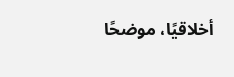أخلاقيًا، موضحًا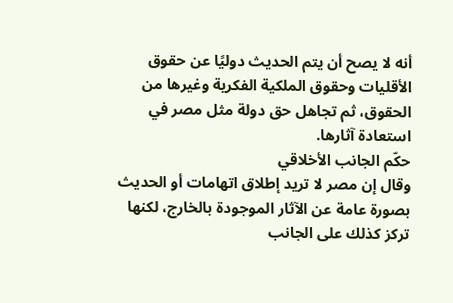أنه لا يصح أن يتم الحديث دوليًا عن حقوق الأقليات وحقوق الملكية الفكرية وغيرها من الحقوق، ثم تجاهل حق دولة مثل مصر في استعادة آثارها.
حكّم الجانب الأخلاقي
وقال إن مصر لا تريد إطلاق اتهامات أو الحديث بصورة عامة عن الآثار الموجودة بالخارج، لكنها تركز كذلك على الجانب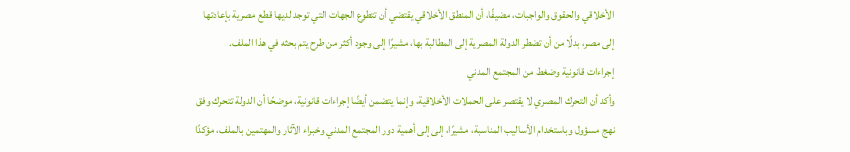الأخلاقي والحقوق والواجبات، مضيفًا، أن المنطق الأخلاقي يقتضي أن تتطوع الجهات التي توجد لديها قطع مصرية بإعادتها إلى مصر، بدلًا من أن تضطر الدولة المصرية إلى المطالبة بها، مشيرًا إلى وجود أكثر من طرح يتم بحثه في هذا الملف.
إجراءات قانونية وضغط من المجتمع المدني
وأكد أن التحرك المصري لا يقتصر على الحملات الأخلاقية، وإنما يتضمن أيضًا إجراءات قانونية، موضحًا أن الدولة تتحرك وفق نهج مسؤول وباستخدام الأساليب المناسبة، مشيرًا، إلى إلى أهمية دور المجتمع المدني وخبراء الآثار والمهتمين بالملف، مؤكدًا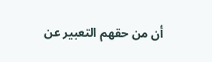أن من حقهم التعبير عن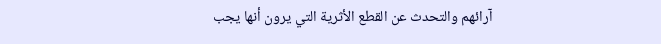آرائهم والتحدث عن القطع الأثرية التي يرون أنها يجب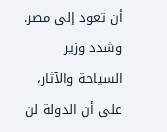أن تعود إلى مصر.
وشدد وزير السياحة والآثار، على أن الدولة لن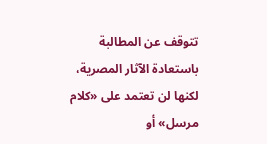تتوقف عن المطالبة باستعادة الآثار المصرية، لكنها لن تعتمد على «كلام مرسل» أو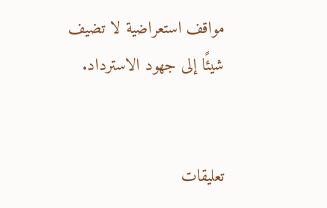مواقف استعراضية لا تضيف شيئًا إلى جهود الاسترداد.


تعليقات